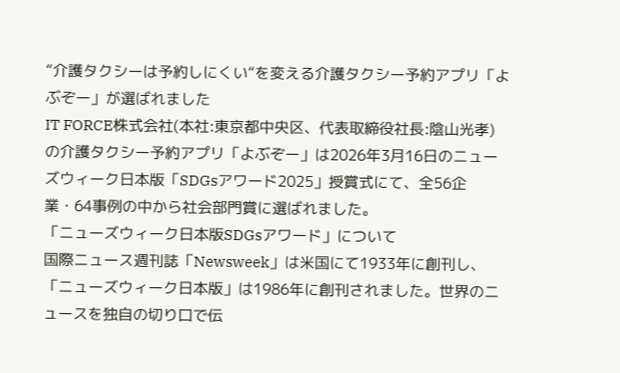“介護タクシーは予約しにくい“を変える介護タクシー予約アプリ「よぶぞー」が選ばれました
IT FORCE株式会社(本社:東京都中央区、代表取締役社長:陰山光孝)の介護タクシー予約アプリ「よぶぞー」は2026年3月16日のニューズウィーク日本版「SDGsアワード2025」授賞式にて、全56企業・64事例の中から社会部門賞に選ばれました。
「ニューズウィーク日本版SDGsアワード」について
国際ニュース週刊誌「Newsweek」は米国にて1933年に創刊し、「ニューズウィーク日本版」は1986年に創刊されました。世界のニュースを独自の切り口で伝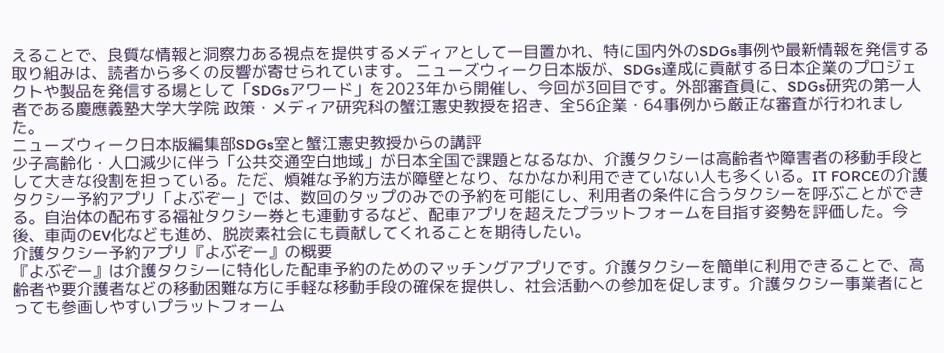えることで、良質な情報と洞察力ある視点を提供するメディアとして一目置かれ、特に国内外のSDGs事例や最新情報を発信する取り組みは、読者から多くの反響が寄せられています。 ニューズウィーク日本版が、SDGs達成に貢献する日本企業のプロジェクトや製品を発信する場として「SDGsアワード」を2023年から開催し、今回が3回目です。外部審査員に、SDGs研究の第一人者である慶應義塾大学大学院 政策・メディア研究科の蟹江憲史教授を招き、全56企業・64事例から厳正な審査が行われました。
ニューズウィーク日本版編集部SDGs室と蟹江憲史教授からの講評
少子高齢化・人口減少に伴う「公共交通空白地域」が日本全国で課題となるなか、介護タクシーは高齢者や障害者の移動手段として大きな役割を担っている。ただ、煩雑な予約方法が障壁となり、なかなか利用できていない人も多くいる。IT FORCEの介護タクシー予約アプリ「よぶぞー」では、数回のタップのみでの予約を可能にし、利用者の条件に合うタクシーを呼ぶことができる。自治体の配布する福祉タクシー券とも連動するなど、配車アプリを超えたプラットフォームを目指す姿勢を評価した。今後、車両のEV化なども進め、脱炭素社会にも貢献してくれることを期待したい。
介護タクシー予約アプリ『よぶぞー』の概要
『よぶぞー』は介護タクシーに特化した配車予約のためのマッチングアプリです。介護タクシーを簡単に利用できることで、高齢者や要介護者などの移動困難な方に手軽な移動手段の確保を提供し、社会活動への参加を促します。介護タクシー事業者にとっても参画しやすいプラットフォーム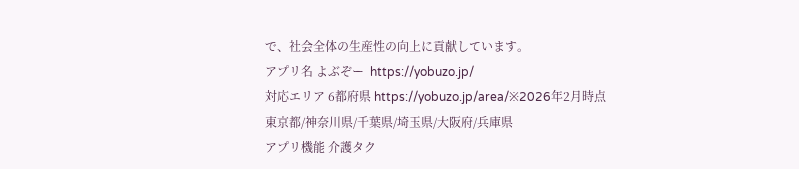で、社会全体の生産性の向上に貢献しています。
アプリ名 よぶぞー  https://yobuzo.jp/
対応エリア 6都府県 https://yobuzo.jp/area/※2026年2月時点
東京都/神奈川県/千葉県/埼玉県/大阪府/兵庫県
アプリ機能 介護タク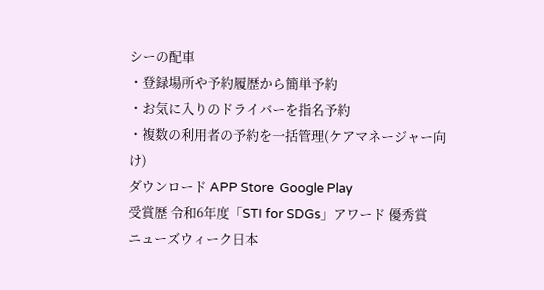シーの配車
・登録場所や予約履歴から簡単予約
・お気に入りのドライバーを指名予約
・複数の利用者の予約を一括管理(ケアマネージャー向け)
ダウンロード APP Store  Google Play
受賞歴 令和6年度「STI for SDGs」アワード 優秀賞
ニューズウィーク日本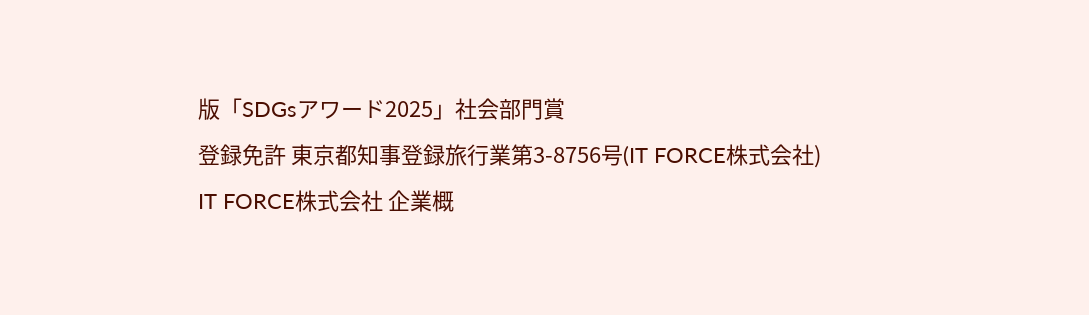版「SDGsアワード2025」社会部門賞
登録免許 東京都知事登録旅行業第3-8756号(IT FORCE株式会社)
IT FORCE株式会社 企業概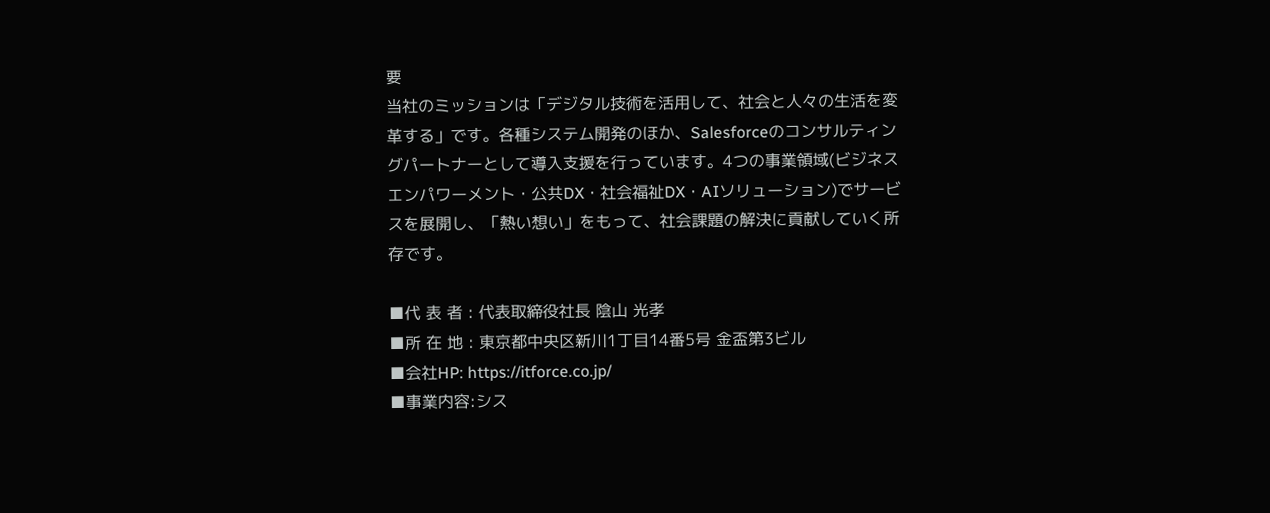要
当社のミッションは「デジタル技術を活用して、社会と人々の生活を変革する」です。各種システム開発のほか、Salesforceのコンサルティングパートナーとして導入支援を行っています。4つの事業領域(ビジネスエンパワーメント・公共DX・社会福祉DX・AIソリューション)でサービスを展開し、「熱い想い」をもって、社会課題の解決に貢献していく所存です。

■代 表 者 : 代表取締役社⾧ 陰山 光孝
■所 在 地 : 東京都中央区新川1丁目14番5号 金盃第3ビル
■会社HP: https://itforce.co.jp/
■事業内容:シス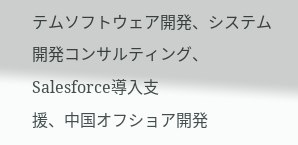テムソフトウェア開発、システム開発コンサルティング、Salesforce導入支
援、中国オフショア開発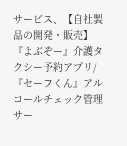サービス、【自社製品の開発・販売】『よぶぞー』介護タクシー予約アプリ/『セーフくん』アルコールチェック管理サー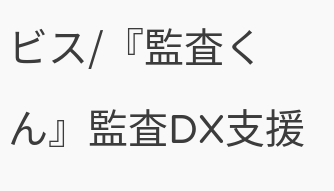ビス/『監査くん』監査DX支援